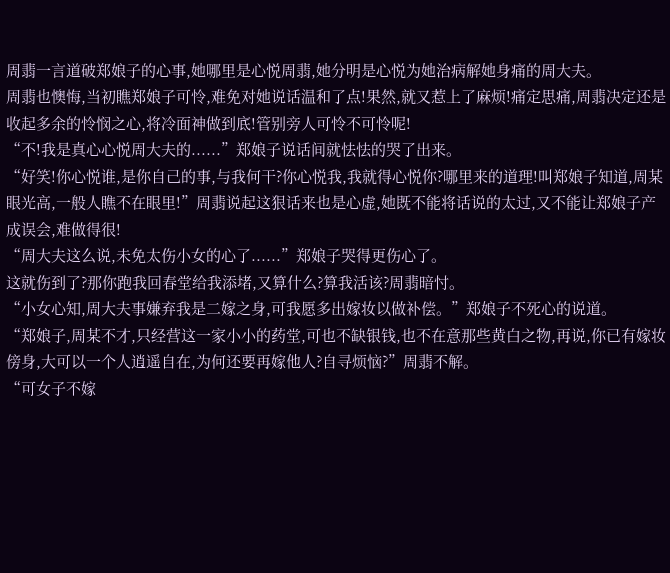周翡一言道破郑娘子的心事,她哪里是心悦周翡,她分明是心悦为她治病解她身痛的周大夫。
周翡也懊悔,当初瞧郑娘子可怜,难免对她说话温和了点!果然,就又惹上了麻烦!痛定思痛,周翡决定还是收起多余的怜悯之心,将冷面神做到底!管别旁人可怜不可怜呢!
“不!我是真心心悦周大夫的......”郑娘子说话间就怯怯的哭了出来。
“好笑!你心悦谁,是你自己的事,与我何干?你心悦我,我就得心悦你?哪里来的道理!叫郑娘子知道,周某眼光高,一般人瞧不在眼里!”周翡说起这狠话来也是心虚,她既不能将话说的太过,又不能让郑娘子产成误会,难做得很!
“周大夫这么说,未免太伤小女的心了......”郑娘子哭得更伤心了。
这就伤到了?那你跑我回春堂给我添堵,又算什么?算我活该?周翡暗忖。
“小女心知,周大夫事嫌弃我是二嫁之身,可我愿多出嫁妆以做补偿。”郑娘子不死心的说道。
“郑娘子,周某不才,只经营这一家小小的药堂,可也不缺银钱,也不在意那些黄白之物,再说,你已有嫁妆傍身,大可以一个人逍遥自在,为何还要再嫁他人?自寻烦恼?”周翡不解。
“可女子不嫁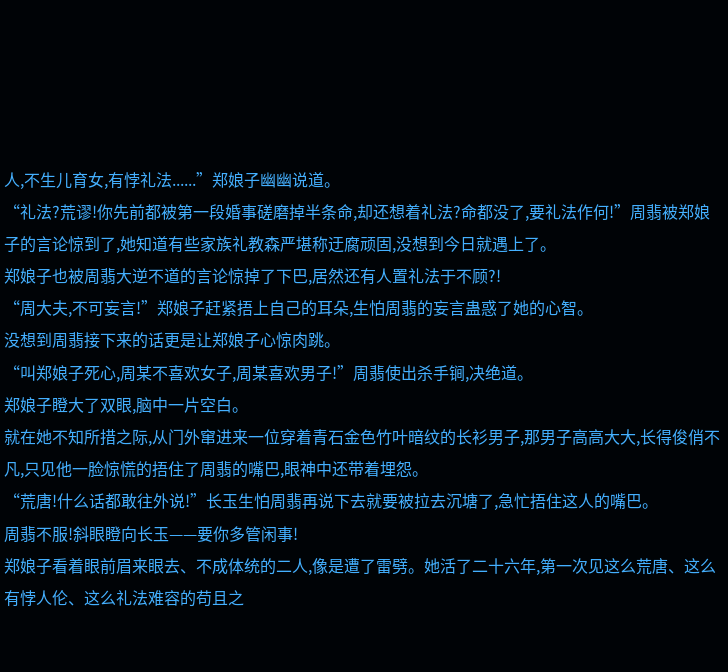人,不生儿育女,有悖礼法......”郑娘子幽幽说道。
“礼法?荒谬!你先前都被第一段婚事磋磨掉半条命,却还想着礼法?命都没了,要礼法作何!”周翡被郑娘子的言论惊到了,她知道有些家族礼教森严堪称迂腐顽固,没想到今日就遇上了。
郑娘子也被周翡大逆不道的言论惊掉了下巴,居然还有人置礼法于不顾?!
“周大夫,不可妄言!”郑娘子赶紧捂上自己的耳朵,生怕周翡的妄言蛊惑了她的心智。
没想到周翡接下来的话更是让郑娘子心惊肉跳。
“叫郑娘子死心,周某不喜欢女子,周某喜欢男子!”周翡使出杀手锏,决绝道。
郑娘子瞪大了双眼,脑中一片空白。
就在她不知所措之际,从门外窜进来一位穿着青石金色竹叶暗纹的长衫男子,那男子高高大大,长得俊俏不凡,只见他一脸惊慌的捂住了周翡的嘴巴,眼神中还带着埋怨。
“荒唐!什么话都敢往外说!”长玉生怕周翡再说下去就要被拉去沉塘了,急忙捂住这人的嘴巴。
周翡不服!斜眼瞪向长玉——要你多管闲事!
郑娘子看着眼前眉来眼去、不成体统的二人,像是遭了雷劈。她活了二十六年,第一次见这么荒唐、这么有悖人伦、这么礼法难容的苟且之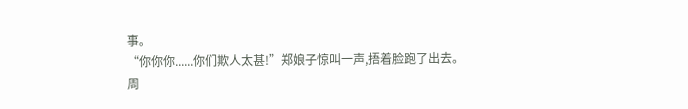事。
“你你你......你们欺人太甚!”郑娘子惊叫一声,捂着脸跑了出去。
周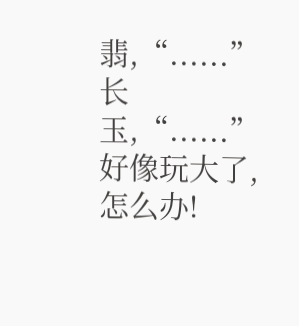翡,“......”
长玉,“......”
好像玩大了,怎么办!